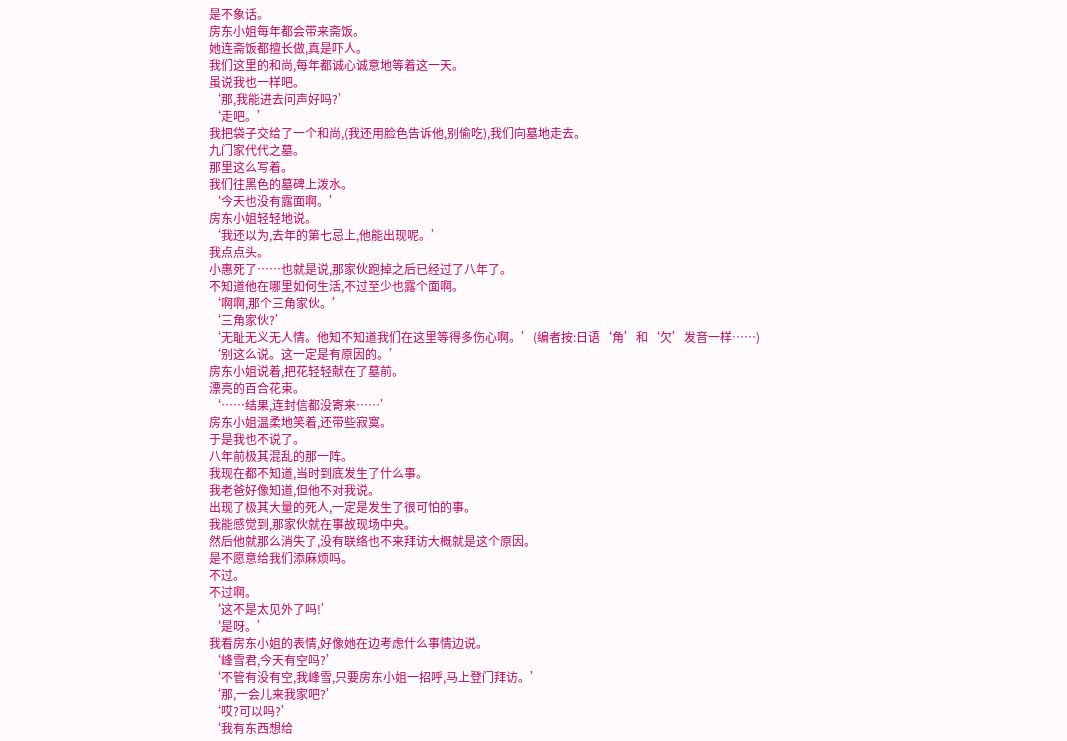是不象话。
房东小姐每年都会带来斋饭。
她连斋饭都擅长做,真是吓人。
我们这里的和尚,每年都诚心诚意地等着这一天。
虽说我也一样吧。
‘那,我能进去问声好吗?’
‘走吧。’
我把袋子交给了一个和尚,(我还用脸色告诉他,别偷吃),我们向墓地走去。
九门家代代之墓。
那里这么写着。
我们往黑色的墓碑上泼水。
‘今天也没有露面啊。’
房东小姐轻轻地说。
‘我还以为,去年的第七忌上,他能出现呢。’
我点点头。
小惠死了……也就是说,那家伙跑掉之后已经过了八年了。
不知道他在哪里如何生活,不过至少也露个面啊。
‘啊啊,那个三角家伙。’
‘三角家伙?’
‘无耻无义无人情。他知不知道我们在这里等得多伤心啊。’(编者按:日语‘角’和‘欠’发音一样……)
‘别这么说。这一定是有原因的。’
房东小姐说着,把花轻轻献在了墓前。
漂亮的百合花束。
‘……结果,连封信都没寄来……’
房东小姐温柔地笑着,还带些寂寞。
于是我也不说了。
八年前极其混乱的那一阵。
我现在都不知道,当时到底发生了什么事。
我老爸好像知道,但他不对我说。
出现了极其大量的死人,一定是发生了很可怕的事。
我能感觉到,那家伙就在事故现场中央。
然后他就那么消失了,没有联络也不来拜访大概就是这个原因。
是不愿意给我们添麻烦吗。
不过。
不过啊。
‘这不是太见外了吗!’
‘是呀。’
我看房东小姐的表情,好像她在边考虑什么事情边说。
‘峰雪君,今天有空吗?’
‘不管有没有空,我峰雪,只要房东小姐一招呼,马上登门拜访。’
‘那,一会儿来我家吧?’
‘哎?可以吗?’
‘我有东西想给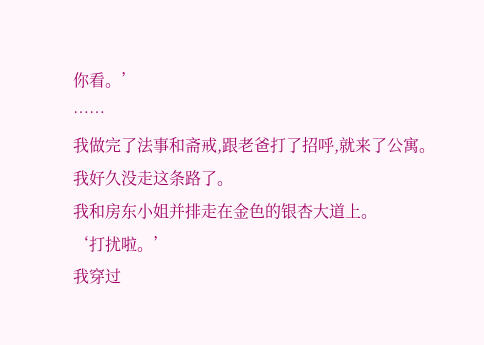你看。’
……
我做完了法事和斋戒,跟老爸打了招呼,就来了公寓。
我好久没走这条路了。
我和房东小姐并排走在金色的银杏大道上。
‘打扰啦。’
我穿过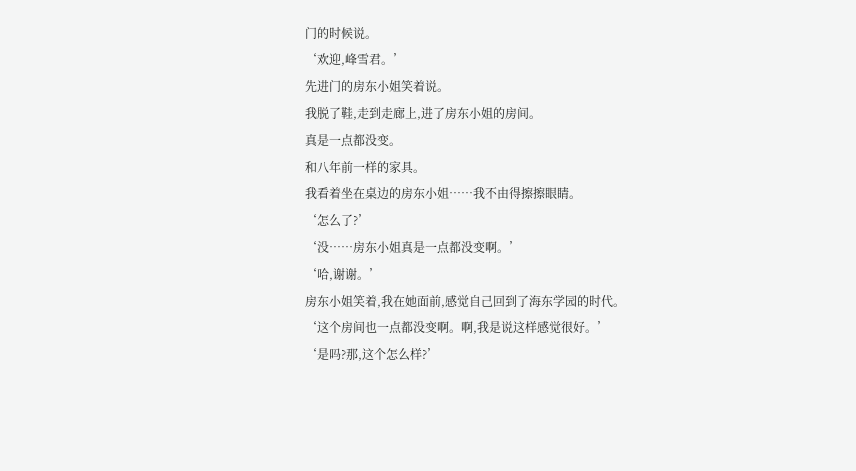门的时候说。
‘欢迎,峰雪君。’
先进门的房东小姐笑着说。
我脱了鞋,走到走廊上,进了房东小姐的房间。
真是一点都没变。
和八年前一样的家具。
我看着坐在桌边的房东小姐……我不由得擦擦眼睛。
‘怎么了?’
‘没……房东小姐真是一点都没变啊。’
‘哈,谢谢。’
房东小姐笑着,我在她面前,感觉自己回到了海东学园的时代。
‘这个房间也一点都没变啊。啊,我是说这样感觉很好。’
‘是吗?那,这个怎么样?’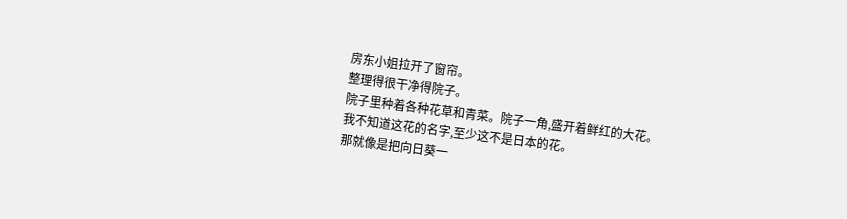房东小姐拉开了窗帘。
整理得很干净得院子。
院子里种着各种花草和青菜。院子一角,盛开着鲜红的大花。
我不知道这花的名字,至少这不是日本的花。
那就像是把向日葵一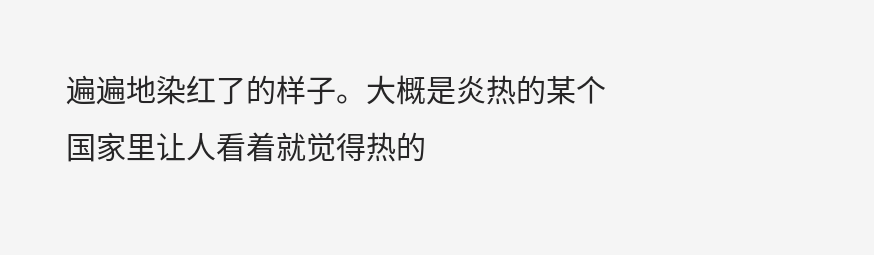遍遍地染红了的样子。大概是炎热的某个国家里让人看着就觉得热的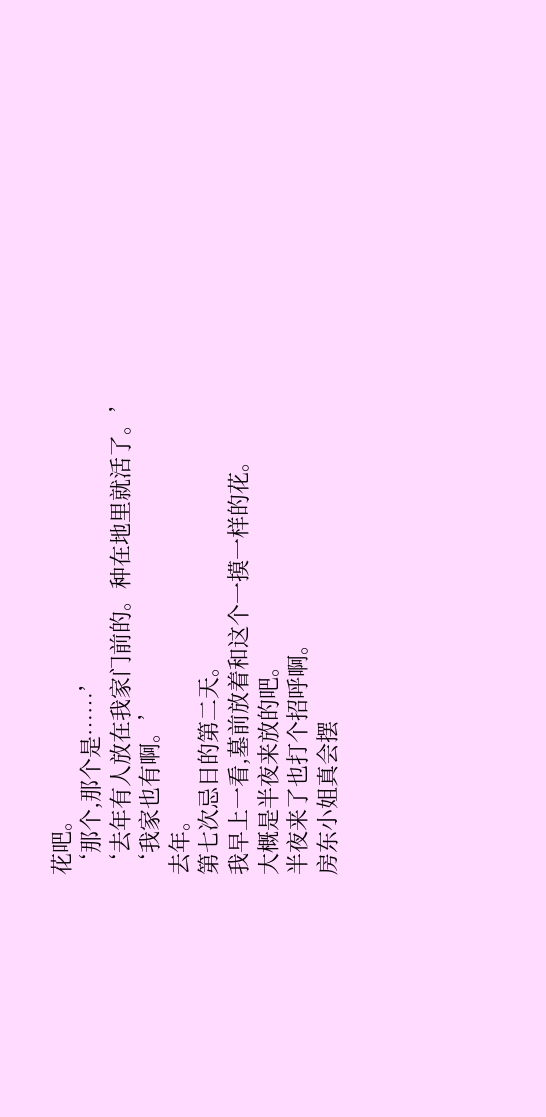花吧。
‘那个,那个是……’
‘去年有人放在我家门前的。种在地里就活了。’
‘我家也有啊。’
去年。
第七次忌日的第二天。
我早上一看,墓前放着和这个一摸一样的花。
大概是半夜来放的吧。
半夜来了也打个招呼啊。
房东小姐真会摆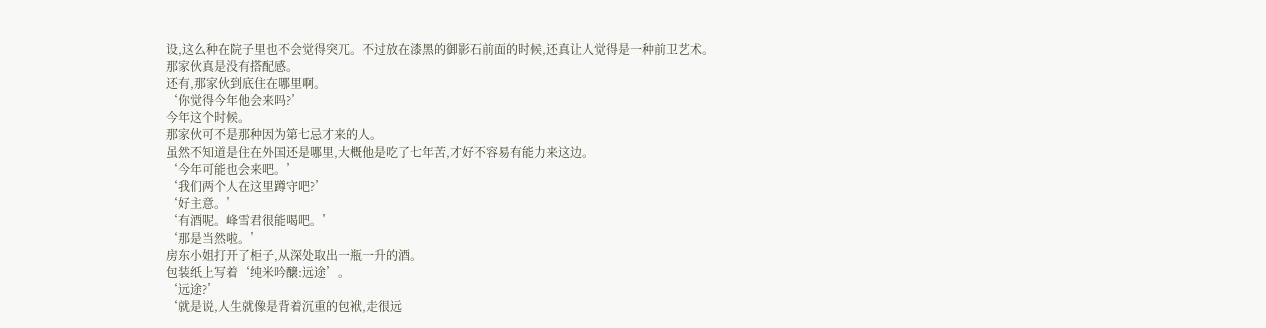设,这么种在院子里也不会觉得突兀。不过放在漆黑的御影石前面的时候,还真让人觉得是一种前卫艺术。
那家伙真是没有搭配感。
还有,那家伙到底住在哪里啊。
‘你觉得今年他会来吗?’
今年这个时候。
那家伙可不是那种因为第七忌才来的人。
虽然不知道是住在外国还是哪里,大概他是吃了七年苦,才好不容易有能力来这边。
‘今年可能也会来吧。’
‘我们两个人在这里蹲守吧?’
‘好主意。’
‘有酒呢。峰雪君很能喝吧。’
‘那是当然啦。’
房东小姐打开了柜子,从深处取出一瓶一升的酒。
包装纸上写着‘纯米吟醸:远途’。
‘远途?’
‘就是说,人生就像是背着沉重的包袱,走很远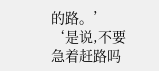的路。’
‘是说,不要急着赶路吗